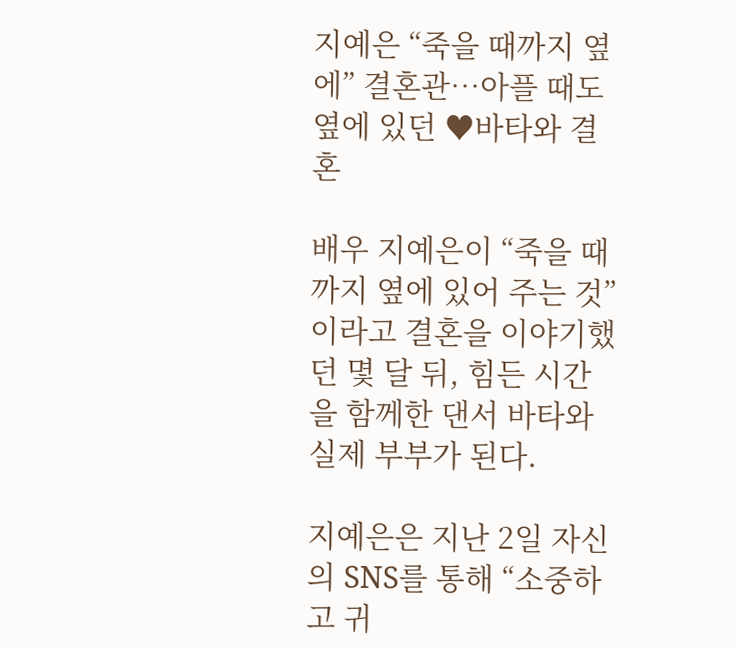지예은 “죽을 때까지 옆에” 결혼관…아플 때도 옆에 있던 ♥바타와 결혼

배우 지예은이 “죽을 때까지 옆에 있어 주는 것”이라고 결혼을 이야기했던 몇 달 뒤, 힘든 시간을 함께한 댄서 바타와 실제 부부가 된다.

지예은은 지난 2일 자신의 SNS를 통해 “소중하고 귀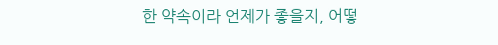한 약속이라 언제가 좋을지, 어떻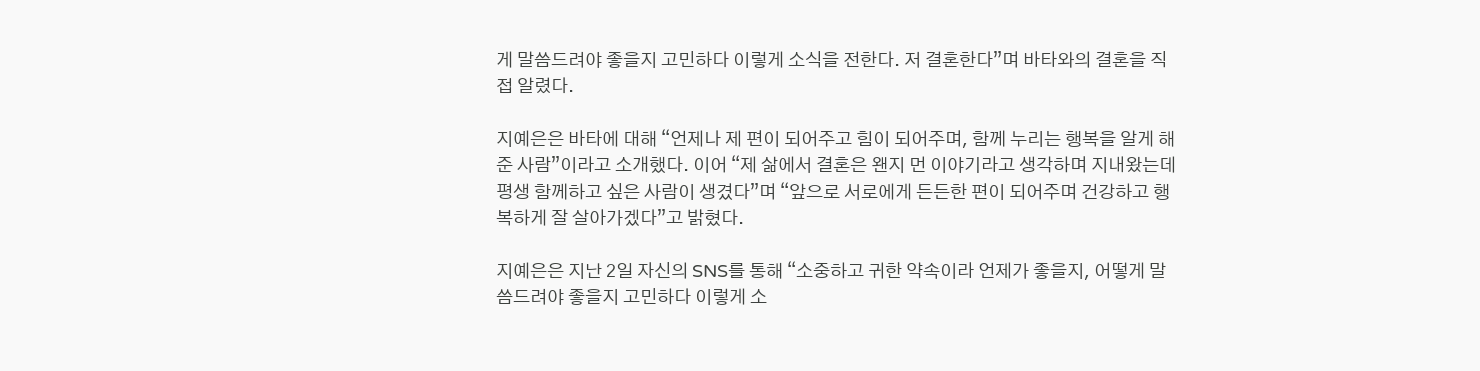게 말씀드려야 좋을지 고민하다 이렇게 소식을 전한다. 저 결혼한다”며 바타와의 결혼을 직접 알렸다.

지예은은 바타에 대해 “언제나 제 편이 되어주고 힘이 되어주며, 함께 누리는 행복을 알게 해준 사람”이라고 소개했다. 이어 “제 삶에서 결혼은 왠지 먼 이야기라고 생각하며 지내왔는데 평생 함께하고 싶은 사람이 생겼다”며 “앞으로 서로에게 든든한 편이 되어주며 건강하고 행복하게 잘 살아가겠다”고 밝혔다.

지예은은 지난 2일 자신의 SNS를 통해 “소중하고 귀한 약속이라 언제가 좋을지, 어떻게 말씀드려야 좋을지 고민하다 이렇게 소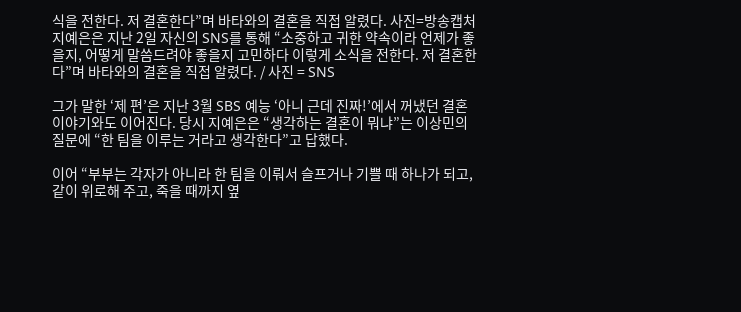식을 전한다. 저 결혼한다”며 바타와의 결혼을 직접 알렸다. 사진=방송캡처
지예은은 지난 2일 자신의 SNS를 통해 “소중하고 귀한 약속이라 언제가 좋을지, 어떻게 말씀드려야 좋을지 고민하다 이렇게 소식을 전한다. 저 결혼한다”며 바타와의 결혼을 직접 알렸다. / 사진 = SNS

그가 말한 ‘제 편’은 지난 3월 SBS 예능 ‘아니 근데 진짜!’에서 꺼냈던 결혼 이야기와도 이어진다. 당시 지예은은 “생각하는 결혼이 뭐냐”는 이상민의 질문에 “한 팀을 이루는 거라고 생각한다”고 답했다.

이어 “부부는 각자가 아니라 한 팀을 이뤄서 슬프거나 기쁠 때 하나가 되고, 같이 위로해 주고, 죽을 때까지 옆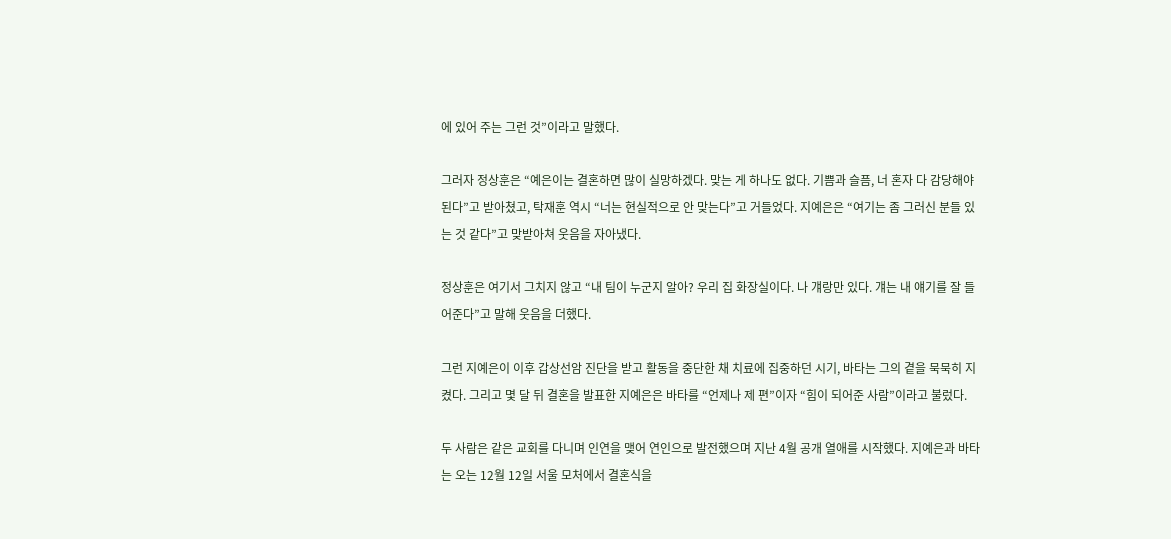에 있어 주는 그런 것”이라고 말했다.

그러자 정상훈은 “예은이는 결혼하면 많이 실망하겠다. 맞는 게 하나도 없다. 기쁨과 슬픔, 너 혼자 다 감당해야 된다”고 받아쳤고, 탁재훈 역시 “너는 현실적으로 안 맞는다”고 거들었다. 지예은은 “여기는 좀 그러신 분들 있는 것 같다”고 맞받아쳐 웃음을 자아냈다.

정상훈은 여기서 그치지 않고 “내 팀이 누군지 알아? 우리 집 화장실이다. 나 걔랑만 있다. 걔는 내 얘기를 잘 들어준다”고 말해 웃음을 더했다.

그런 지예은이 이후 갑상선암 진단을 받고 활동을 중단한 채 치료에 집중하던 시기, 바타는 그의 곁을 묵묵히 지켰다. 그리고 몇 달 뒤 결혼을 발표한 지예은은 바타를 “언제나 제 편”이자 “힘이 되어준 사람”이라고 불렀다.

두 사람은 같은 교회를 다니며 인연을 맺어 연인으로 발전했으며 지난 4월 공개 열애를 시작했다. 지예은과 바타는 오는 12월 12일 서울 모처에서 결혼식을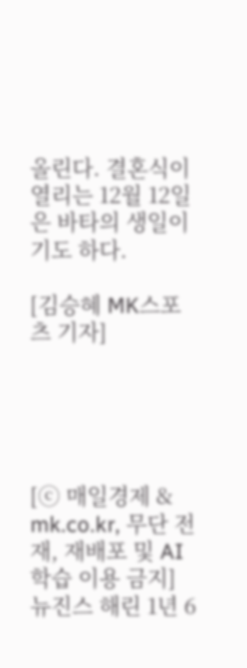올린다. 결혼식이 열리는 12월 12일은 바타의 생일이기도 하다.

[김승혜 MK스포츠 기자]





[ⓒ 매일경제 & mk.co.kr, 무단 전재, 재배포 및 AI학습 이용 금지]
뉴진스 해린 1년 6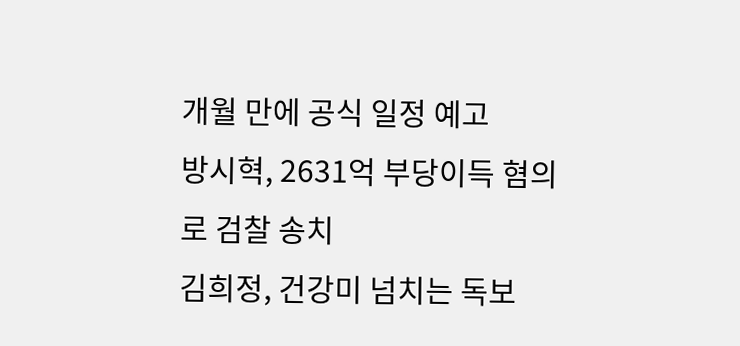개월 만에 공식 일정 예고
방시혁, 2631억 부당이득 혐의로 검찰 송치
김희정, 건강미 넘치는 독보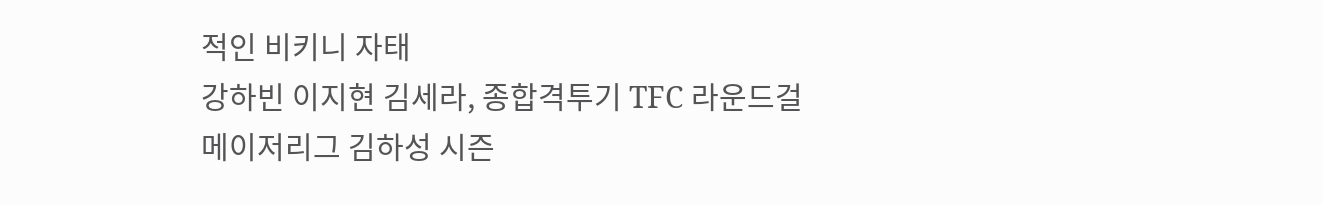적인 비키니 자태
강하빈 이지현 김세라, 종합격투기 TFC 라운드걸
메이저리그 김하성 시즌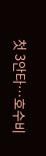첫 3안타…호수비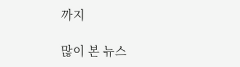까지

많이 본 뉴스